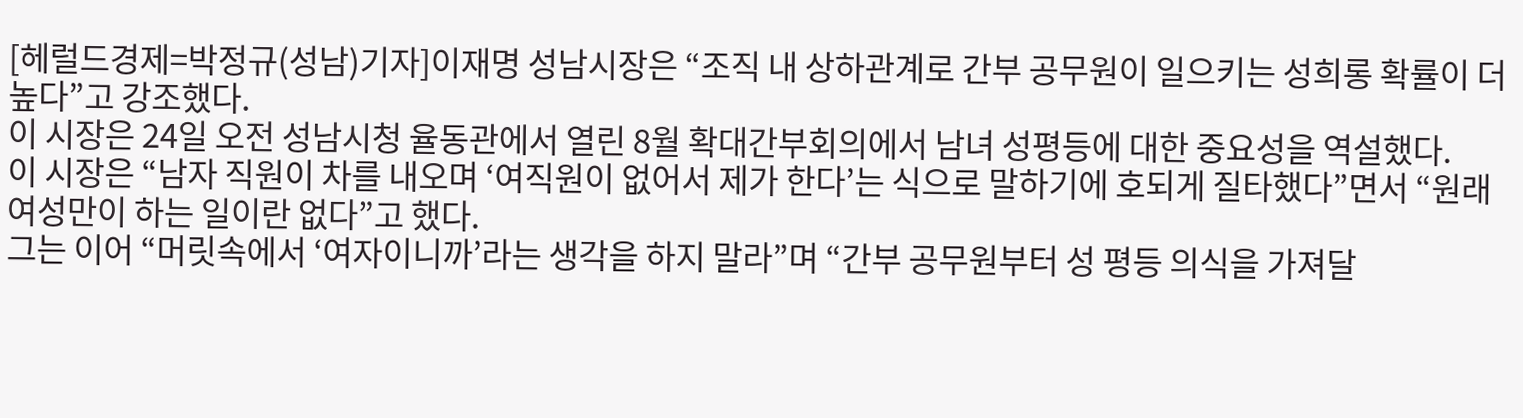[헤럴드경제=박정규(성남)기자]이재명 성남시장은 “조직 내 상하관계로 간부 공무원이 일으키는 성희롱 확률이 더 높다”고 강조했다.
이 시장은 24일 오전 성남시청 율동관에서 열린 8월 확대간부회의에서 남녀 성평등에 대한 중요성을 역설했다.
이 시장은 “남자 직원이 차를 내오며 ‘여직원이 없어서 제가 한다’는 식으로 말하기에 호되게 질타했다”면서 “원래 여성만이 하는 일이란 없다”고 했다.
그는 이어 “머릿속에서 ‘여자이니까’라는 생각을 하지 말라”며 “간부 공무원부터 성 평등 의식을 가져달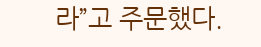라”고 주문했다.